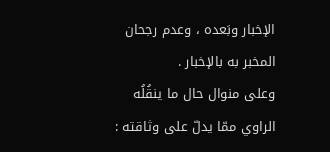الإخبار وبَعده ، وعدم رجحان المخبر به بالإخبار .
وعلى منوال حال ما ينقُلُه الراوي ممّا يدلّ على وثاقته :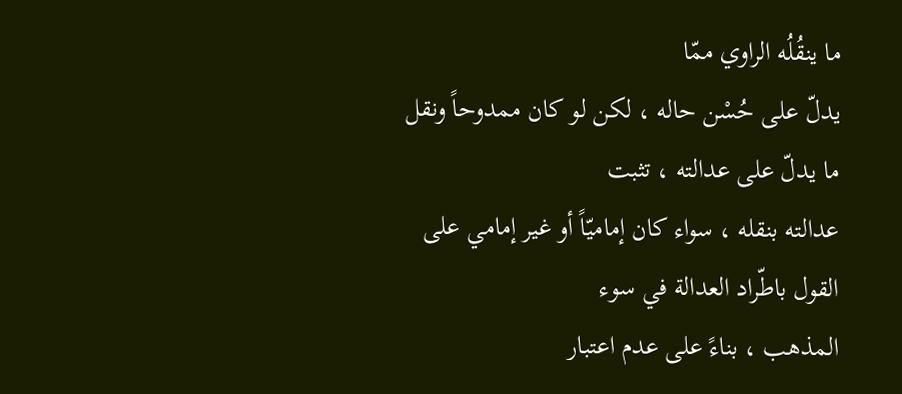ما ينقُلُه الراوي ممّا
يدلّ على حُسْن حاله ، لكن لو كان ممدوحاً ونقل ما يدلّ على عدالته ، تثبت
عدالته بنقله ، سواء كان إماميّاً أو غير إمامي على القول باطّراد العدالة في سوء
المذهب ، بناءً على عدم اعتبار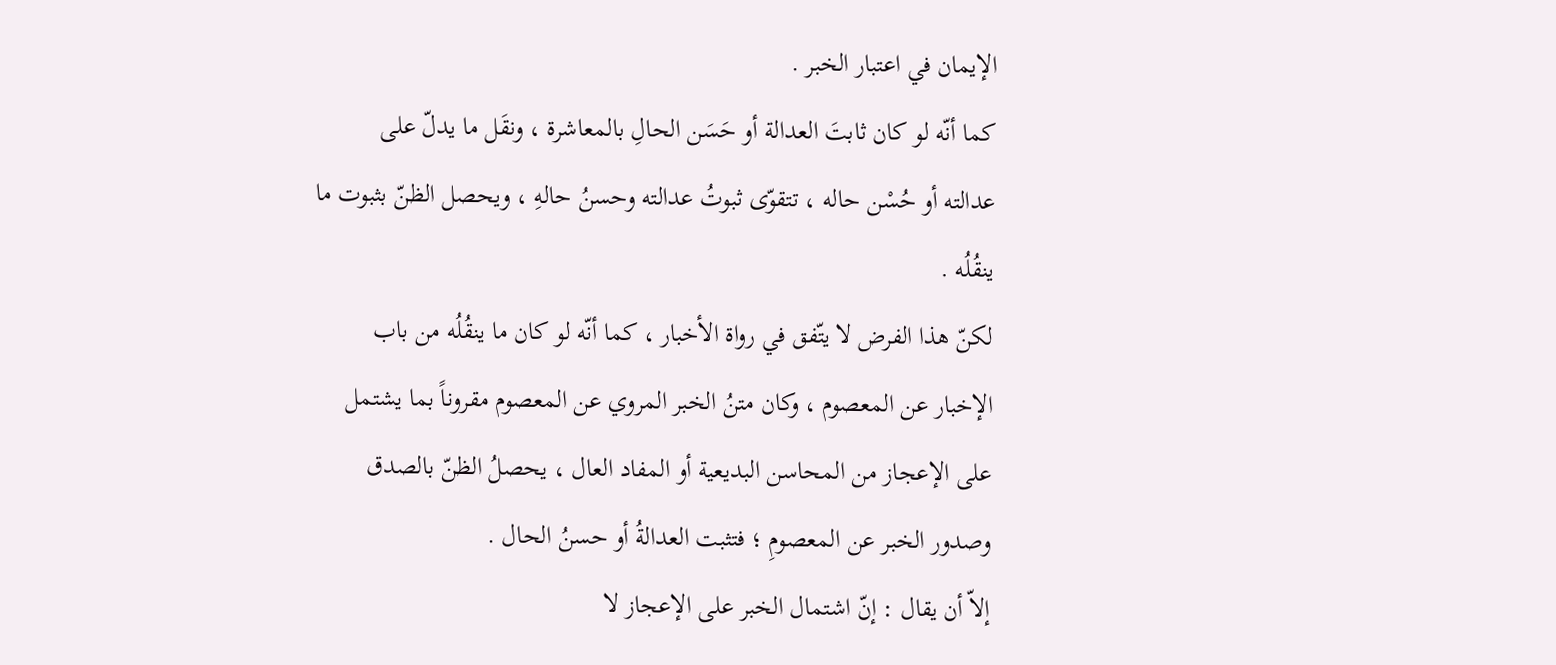الإيمان في اعتبار الخبر .
كما أنّه لو كان ثابتَ العدالة أو حَسَن الحالِ بالمعاشرة ، ونقَل ما يدلّ على
عدالته أو حُسْن حاله ، تتقوّى ثبوتُ عدالته وحسنُ حالهِ ، ويحصل الظنّ بثبوت ما
ينقُلُه .
لكنّ هذا الفرض لا يتّفق في رواة الأخبار ، كما أنّه لو كان ما ينقُلُه من باب
الإخبار عن المعصوم ، وكان متنُ الخبر المروي عن المعصوم مقروناً بما يشتمل
على الإعجاز من المحاسن البديعية أو المفاد العال ، يحصلُ الظنّ بالصدق
وصدور الخبر عن المعصومِ ؛ فتثبت العدالةُ أو حسنُ الحال .
إلاّ أن يقال : إنّ اشتمال الخبر على الإعجاز لا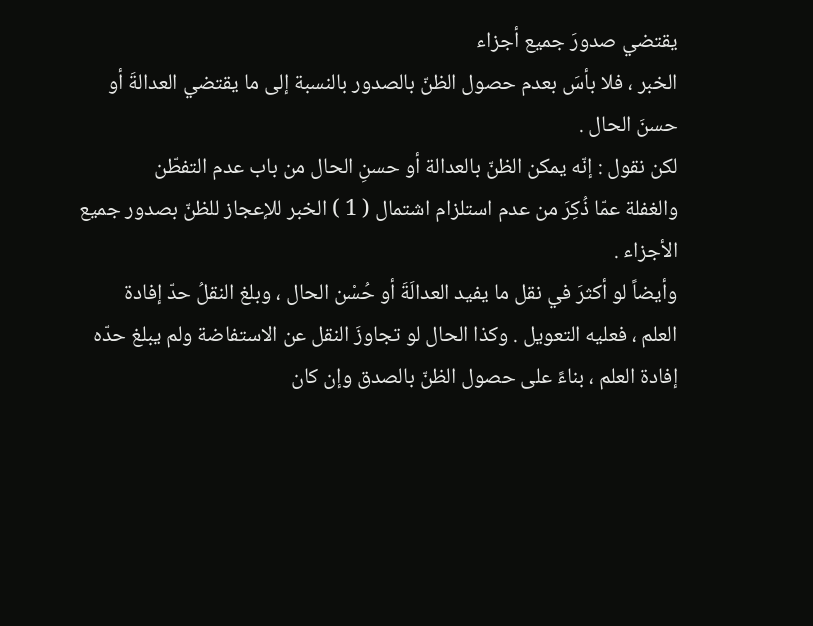يقتضي صدورَ جميع أجزاء
الخبر ، فلا بأسَ بعدم حصول الظنّ بالصدور بالنسبة إلى ما يقتضي العدالةَ أو
حسنَ الحال .
لكن نقول : إنّه يمكن الظنّ بالعدالة أو حسنِ الحال من باب عدم التفطّن
والغفلة عمّا ذُكِرَ من عدم استلزام اشتمال ( 1 ) الخبر للإعجاز للظنّ بصدور جميع
الأجزاء .
وأيضاً لو أكثرَ في نقل ما يفيد العدالَةَ أو حُسْن الحال ، وبلغ النقلُ حدّ إفادة
العلم ، فعليه التعويل . وكذا الحال لو تجاوزَ النقل عن الاستفاضة ولم يبلغ حدّه
إفادة العلم ، بناءً على حصول الظنّ بالصدق وإن كان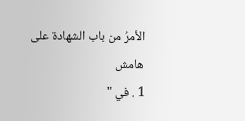الأمرُ من باب الشهادة على
هامش
1 . في "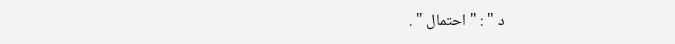د " : " احتمال " .